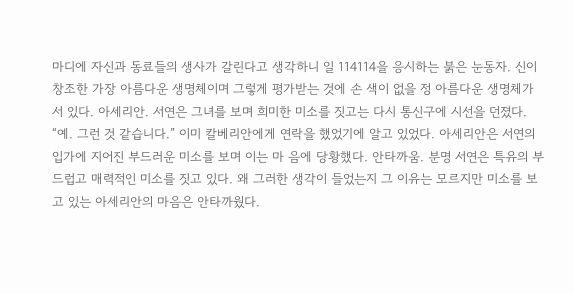마디에 자신과 동료들의 생사가 갈린다고 생각하니 일 114114을 응시하는 붉은 눈동자. 신이 창조한 가장 아름다운 생명체이며 그렇게 평가받는 것에 손 색이 없을 정 아름다운 생명체가 서 있다. 아세리안. 서연은 그녀를 보며 희미한 미소를 짓고는 다시 통신구에 시선을 던졌다. “예. 그런 것 같습니다.” 이미 칼베리안에게 연락을 했었기에 알고 있었다. 아세리안은 서연의 입가에 지어진 부드러운 미소를 보며 이는 마 음에 당황했다. 안타까움. 분명 서연은 특유의 부드럽고 매력적인 미소를 짓고 있다. 왜 그러한 생각이 들었는지 그 이유는 모르지만 미소를 보고 있는 아세리안의 마음은 안타까웠다.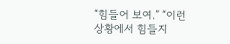“힘들어 보여.” “이런 상황에서 힘들지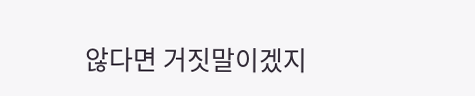않다면 거짓말이겠지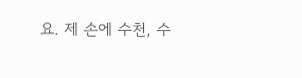요. 제 손에 수천, 수